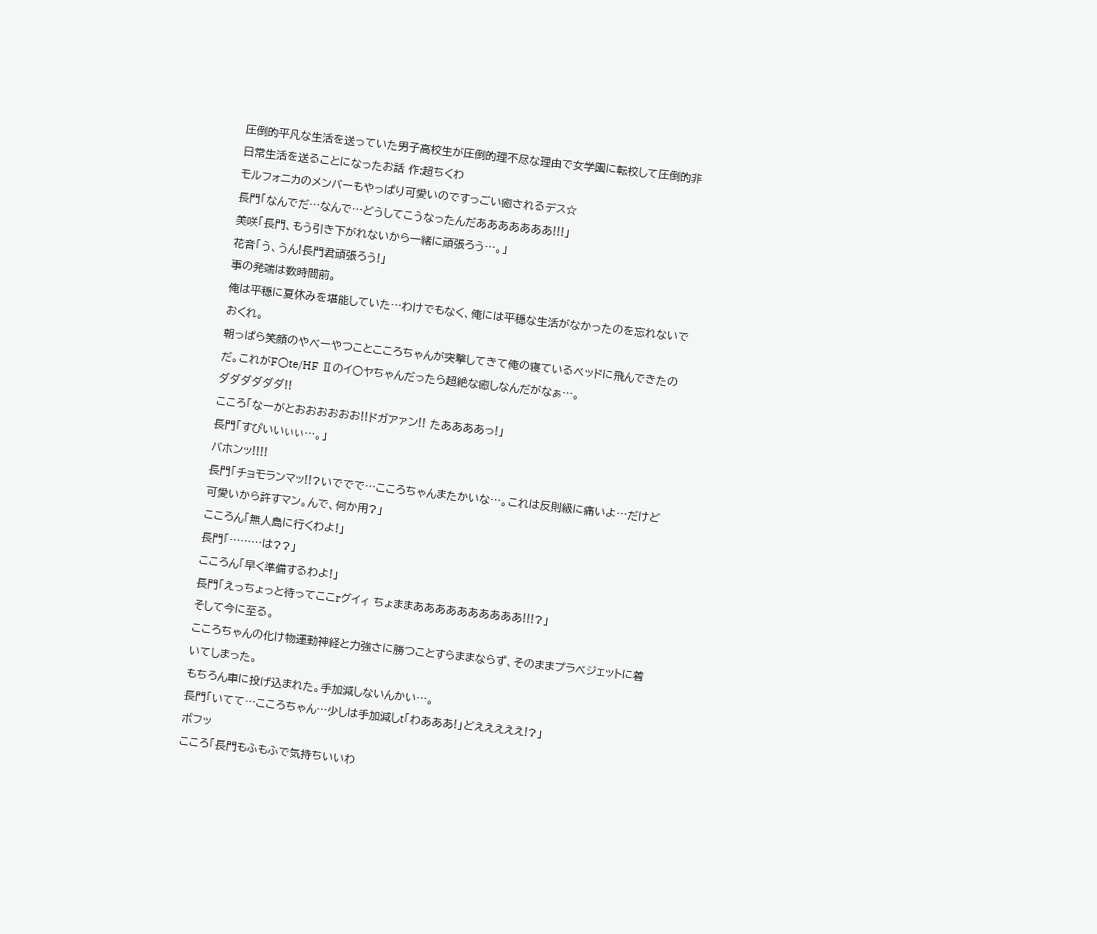圧倒的平凡な生活を送っていた男子高校生が圧倒的理不尽な理由で女学園に転校して圧倒的非日常生活を送ることになったお話 作:超ちくわ
モルフォニカのメンバーもやっぱり可愛いのですっごい癒されるデス☆
長門「なんでだ…なんで…どうしてこうなったんだあああああああ!!!」
美咲「長門、もう引き下がれないから一緒に頑張ろう…。」
花音「う、うん!長門君頑張ろう!」
事の発端は数時間前。
俺は平穏に夏休みを堪能していた…わけでもなく、俺には平穏な生活がなかったのを忘れないでおくれ。
朝っぱら笑顔のやべーやつことこころちゃんが突撃してきて俺の寝ているベッドに飛んできたのだ。これがF○te/HF Ⅱのイ○ヤちゃんだったら超絶な癒しなんだがなぁ…。
ダダダダダダ!!
こころ「なーがとおおおおおお!!ドガアァン!! たああああっ!」
長門「すぴいいぃぃ…。」
バホンッ!!!!
長門「チョモランマッ!!?いででで…こころちゃんまたかいな…。これは反則級に痛いよ…だけど可愛いから許すマン。んで、何か用?」
こころん「無人島に行くわよ!」
長門「………は??」
こころん「早く準備するわよ!」
長門「えっちょっと待ってここrグイィ ちょままああああああああああ!!!?」
そして今に至る。
こころちゃんの化け物運動神経と力強さに勝つことすらままならず、そのままプラベジェットに着いてしまった。
もちろん車に投げ込まれた。手加減しないんかい…。
長門「いてて…こころちゃん…少しは手加減しt「わあああ!」どえええええ!?」
ボフッ
こころ「長門もふもふで気持ちいいわ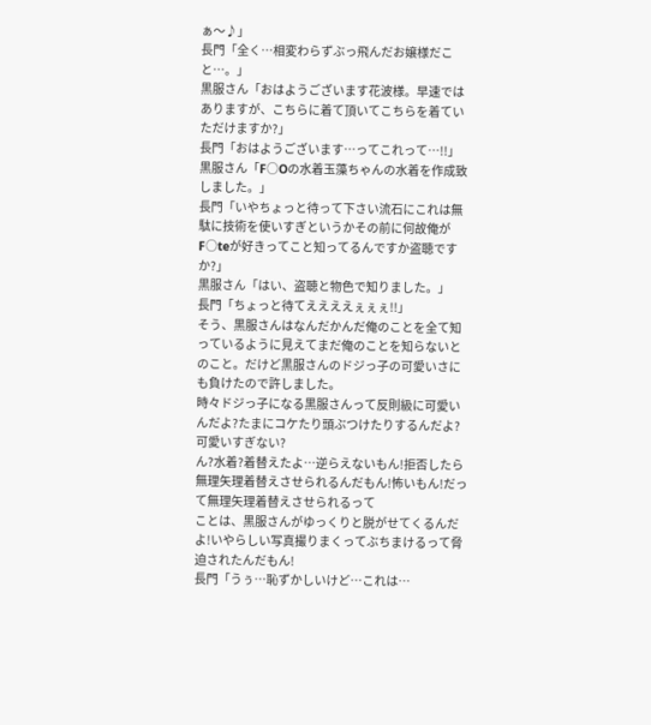ぁ〜♪」
長門「全く…相変わらずぶっ飛んだお嬢様だこと…。」
黒服さん「おはようございます花波様。早速ではありますが、こちらに着て頂いてこちらを着ていただけますか?」
長門「おはようございます…ってこれって…!!」
黒服さん「F○Oの水着玉藻ちゃんの水着を作成致しました。」
長門「いやちょっと待って下さい流石にこれは無駄に技術を使いすぎというかその前に何故俺がF○teが好きってこと知ってるんですか盗聴ですか?」
黒服さん「はい、盗聴と物色で知りました。」
長門「ちょっと待てええええぇぇぇ!!」
そう、黒服さんはなんだかんだ俺のことを全て知っているように見えてまだ俺のことを知らないとのこと。だけど黒服さんのドジっ子の可愛いさにも負けたので許しました。
時々ドジっ子になる黒服さんって反則級に可愛いんだよ?たまにコケたり頭ぶつけたりするんだよ?可愛いすぎない?
ん?水着?着替えたよ…逆らえないもん!拒否したら無理矢理着替えさせられるんだもん!怖いもん!だって無理矢理着替えさせられるって
ことは、黒服さんがゆっくりと脱がせてくるんだよ!いやらしい写真撮りまくってぶちまけるって脅迫されたんだもん!
長門「うぅ…恥ずかしいけど…これは…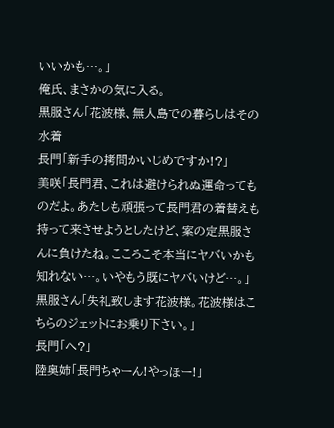いいかも…。」
俺氏、まさかの気に入る。
黒服さん「花波様、無人島での暮らしはその水着
長門「新手の拷問かいじめですか!?」
美咲「長門君、これは避けられぬ運命ってものだよ。あたしも頑張って長門君の着替えも持って来させようとしたけど、案の定黒服さんに負けたね。こころこそ本当にヤバいかも知れない…。いやもう既にヤバいけど…。」
黒服さん「失礼致します花波様。花波様はこちらのジェットにお乗り下さい。」
長門「へ?」
陸奥姉「長門ちゃーん!やっほー!」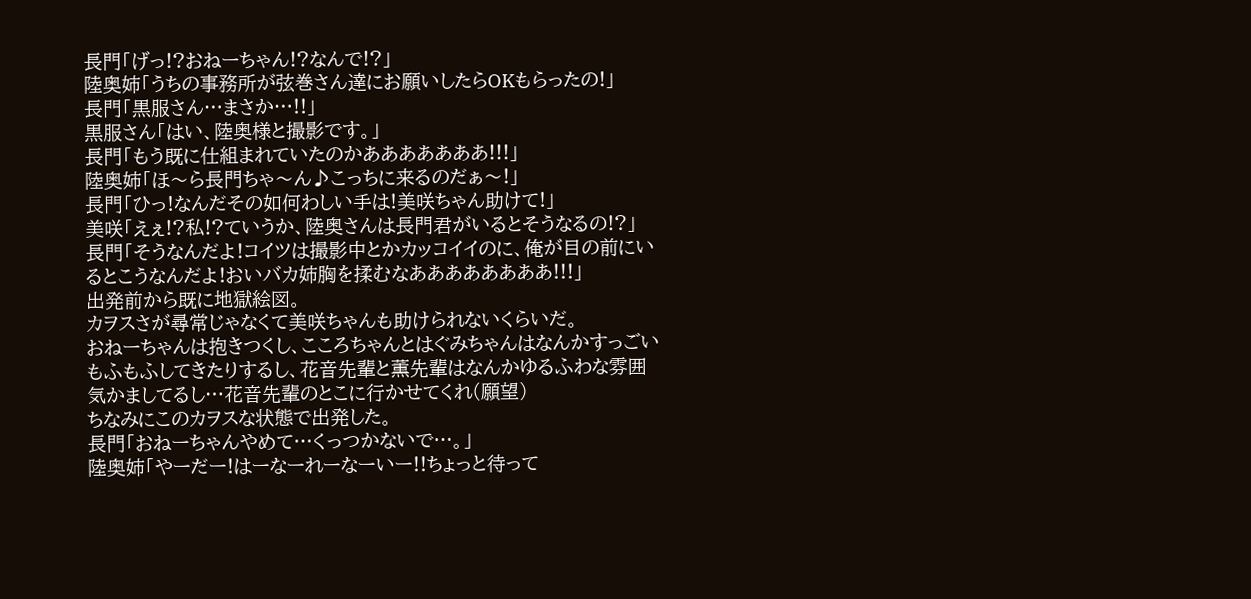長門「げっ!?おねーちゃん!?なんで!?」
陸奥姉「うちの事務所が弦巻さん達にお願いしたらOKもらったの!」
長門「黒服さん…まさか…!!」
黒服さん「はい、陸奥様と撮影です。」
長門「もう既に仕組まれていたのかあああああああ!!!」
陸奥姉「ほ〜ら長門ちゃ〜ん♪こっちに来るのだぁ〜!」
長門「ひっ!なんだその如何わしい手は!美咲ちゃん助けて!」
美咲「えぇ!?私!?ていうか、陸奥さんは長門君がいるとそうなるの!?」
長門「そうなんだよ!コイツは撮影中とかカッコイイのに、俺が目の前にいるとこうなんだよ!おいバカ姉胸を揉むなああああああああ!!!」
出発前から既に地獄絵図。
カヲスさが尋常じゃなくて美咲ちゃんも助けられないくらいだ。
おねーちゃんは抱きつくし、こころちゃんとはぐみちゃんはなんかすっごいもふもふしてきたりするし、花音先輩と薫先輩はなんかゆるふわな雰囲気かましてるし…花音先輩のとこに行かせてくれ(願望)
ちなみにこのカヲスな状態で出発した。
長門「おねーちゃんやめて…くっつかないで…。」
陸奥姉「やーだー!はーなーれーなーいー!!ちょっと待って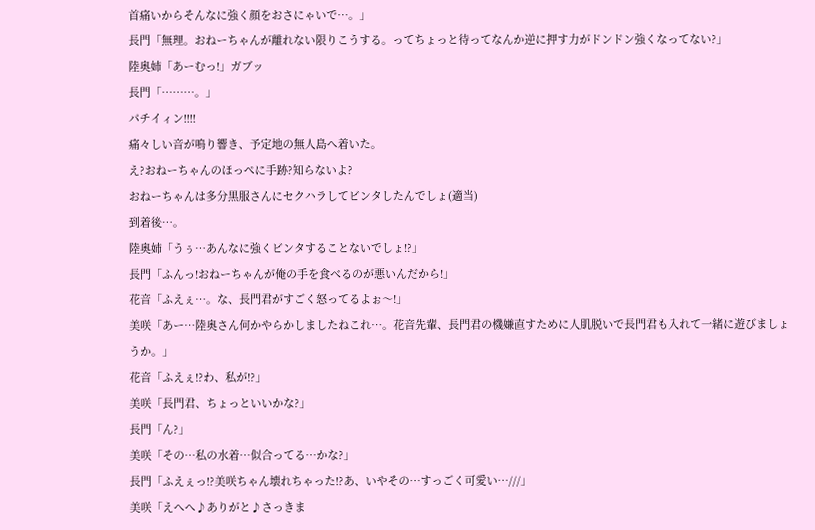首痛いからそんなに強く顔をおさにゃいで…。」
長門「無理。おねーちゃんが離れない限りこうする。ってちょっと待ってなんか逆に押す力がドンドン強くなってない?」
陸奥姉「あーむっ!」ガブッ
長門「………。」
パチイィン!!!!
痛々しい音が鳴り響き、予定地の無人島へ着いた。
え?おねーちゃんのほっぺに手跡?知らないよ?
おねーちゃんは多分黒服さんにセクハラしてビンタしたんでしょ(適当)
到着後…。
陸奥姉「うぅ…あんなに強くビンタすることないでしょ!?」
長門「ふんっ!おねーちゃんが俺の手を食べるのが悪いんだから!」
花音「ふえぇ…。な、長門君がすごく怒ってるよぉ〜!」
美咲「あー…陸奥さん何かやらかしましたねこれ…。花音先輩、長門君の機嫌直すために人肌脱いで長門君も入れて一緒に遊びましょうか。」
花音「ふえぇ!?わ、私が!?」
美咲「長門君、ちょっといいかな?」
長門「ん?」
美咲「その…私の水着…似合ってる…かな?」
長門「ふえぇっ!?美咲ちゃん壊れちゃった!?あ、いやその…すっごく可愛い…///」
美咲「えへへ♪ありがと♪さっきま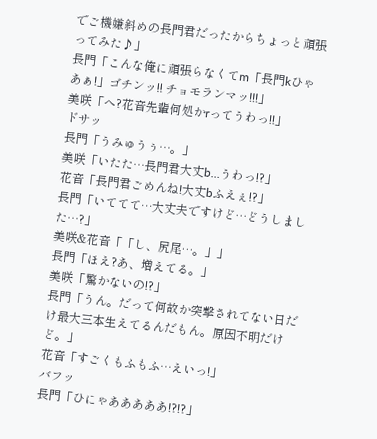でご機嫌斜めの長門君だったからちょっと頑張ってみた♪」
長門「こんな俺に頑張らなくてm「長門kひゃあぁ!」ゴチンッ!! チョモランマッ!!!」
美咲「へ?花音先輩何処かrってうわっ!!」
ドサッ
長門「うみゅうぅ…。」
美咲「いたた…長門君大丈b…うわっ!?」
花音「長門君ごめんね!大丈bふえぇ!?」
長門「いててて…大丈夫ですけど…どうしました…?」
美咲&花音「「し、尻尾…。」」
長門「ほえ?あ、増えてる。」
美咲「驚かないの!?」
長門「うん。だって何故か突撃されてない日だけ最大三本生えてるんだもん。原因不明だけど。」
花音「すごくもふもふ…えいっ!」
バフッ
長門「ひにゃあああああ!?!?」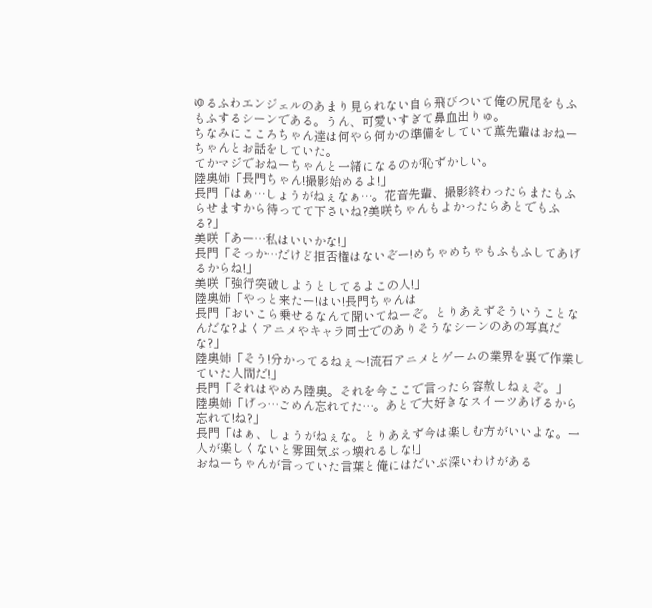ゆるふわエンジェルのあまり見られない自ら飛びついて俺の尻尾をもふもふするシーンである。うん、可愛いすぎて鼻血出りゅ。
ちなみにこころちゃん達は何やら何かの準備をしていて薫先輩はおねーちゃんとお話をしていた。
てかマジでおねーちゃんと一緒になるのが恥ずかしい。
陸奥姉「長門ちゃん!撮影始めるよ!」
長門「はぁ…しょうがねぇなぁ…。花音先輩、撮影終わったらまたもふらせますから待ってて下さいね?美咲ちゃんもよかったらあとでもふる?」
美咲「あー…私はいいかな!」
長門「そっか…だけど拒否権はないぞー!めちゃめちゃもふもふしてあげるからね!」
美咲「強行突破しようとしてるよこの人!」
陸奥姉「やっと来たー!はい!長門ちゃんは
長門「おいこら乗せるなんて聞いてねーぞ。とりあえずそういうことなんだな?よくアニメやキャラ同士でのありそうなシーンのあの写真だな?」
陸奥姉「そう!分かってるねぇ〜!流石アニメとゲームの業界を裏で作業していた人間だ!」
長門「それはやめろ陸奥。それを今ここで言ったら容赦しねぇぞ。」
陸奥姉「げっ…ごめん忘れてた…。あとで大好きなスイーツあげるから忘れて!ね?」
長門「はぁ、しょうがねぇな。とりあえず今は楽しむ方がいいよな。一人が楽しくないと雰囲気ぶっ壊れるしな!」
おねーちゃんが言っていた言葉と俺にはだいぶ深いわけがある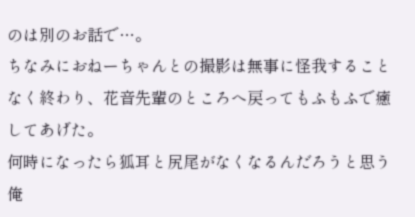のは別のお話で…。
ちなみにおねーちゃんとの撮影は無事に怪我することなく終わり、花音先輩のところへ戻ってもふもふで癒してあげた。
何時になったら狐耳と尻尾がなくなるんだろうと思う俺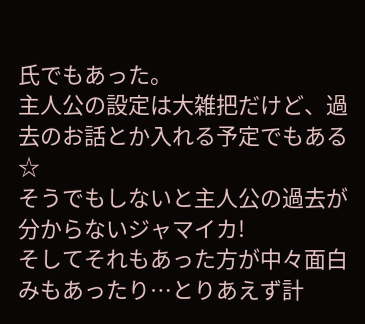氏でもあった。
主人公の設定は大雑把だけど、過去のお話とか入れる予定でもある☆
そうでもしないと主人公の過去が分からないジャマイカ!
そしてそれもあった方が中々面白みもあったり…とりあえず計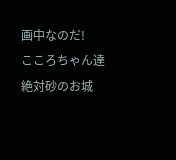画中なのだ!
こころちゃん達絶対砂のお城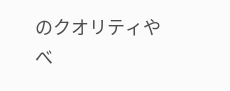のクオリティやべ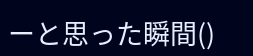ーと思った瞬間()